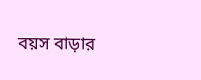বয়স বাড়ার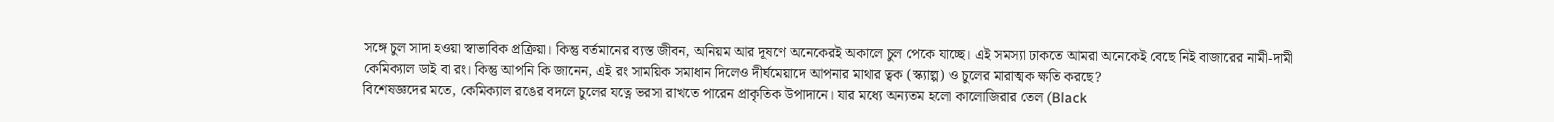সঙ্গে চুল সাদা হওয়া স্বাভাবিক প্রক্রিয়া। কিন্তু বর্তমানের ব্যস্ত জীবন, অনিয়ম আর দূষণে অনেকেরই অকালে চুল পেকে যাচ্ছে। এই সমস্যা ঢাকতে আমরা অনেকেই বেছে নিই বাজারের নামী-দামী কেমিক্যাল ডাই বা রং। কিন্তু আপনি কি জানেন, এই রং সাময়িক সমাধান দিলেও দীর্ঘমেয়াদে আপনার মাথার ত্বক (স্ক্যাল্প) ও চুলের মারাত্মক ক্ষতি করছে?
বিশেষজ্ঞদের মতে, কেমিক্যাল রঙের বদলে চুলের যত্নে ভরসা রাখতে পারেন প্রাকৃতিক উপাদানে। যার মধ্যে অন্যতম হলো কালোজিরার তেল (Black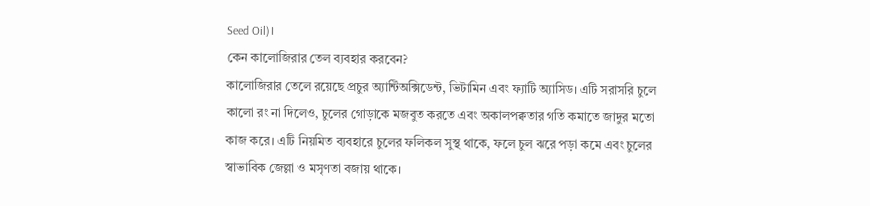Seed Oil)।
কেন কালোজিরার তেল ব্যবহার করবেন?
কালোজিরার তেলে রয়েছে প্রচুর অ্যান্টিঅক্সিডেন্ট, ভিটামিন এবং ফ্যাটি অ্যাসিড। এটি সরাসরি চুলে কালো রং না দিলেও, চুলের গোড়াকে মজবুত করতে এবং অকালপক্বতার গতি কমাতে জাদুর মতো কাজ করে। এটি নিয়মিত ব্যবহারে চুলের ফলিকল সুস্থ থাকে, ফলে চুল ঝরে পড়া কমে এবং চুলের স্বাভাবিক জেল্লা ও মসৃণতা বজায় থাকে।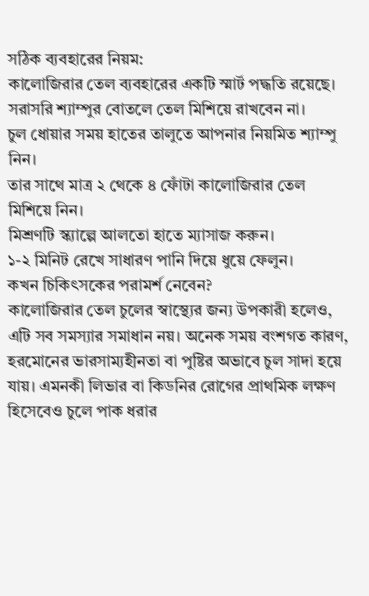সঠিক ব্যবহারের নিয়ম:
কালোজিরার তেল ব্যবহারের একটি স্মার্ট পদ্ধতি রয়েছে। সরাসরি শ্যাম্পুর বোতলে তেল মিশিয়ে রাখবেন না।
চুল ধোয়ার সময় হাতের তালুতে আপনার নিয়মিত শ্যাম্পু নিন।
তার সাথে মাত্র ২ থেকে ৪ ফোঁটা কালোজিরার তেল মিশিয়ে নিন।
মিশ্রণটি স্ক্যাল্পে আলতো হাতে ম্যাসাজ করুন।
১-২ মিনিট রেখে সাধারণ পানি দিয়ে ধুয়ে ফেলুন।
কখন চিকিৎসকের পরামর্শ নেবেন?
কালোজিরার তেল চুলের স্বাস্থ্যের জন্য উপকারী হলেও, এটি সব সমস্যার সমাধান নয়। অনেক সময় বংশগত কারণ, হরমোনের ভারসাম্যহীনতা বা পুষ্টির অভাবে চুল সাদা হয়ে যায়। এমনকী লিভার বা কিডনির রোগের প্রাথমিক লক্ষণ হিসেবেও চুলে পাক ধরার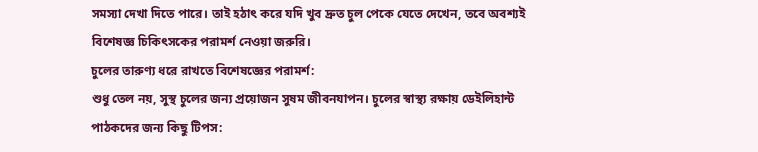সমস্যা দেখা দিতে পারে। তাই হঠাৎ করে যদি খুব দ্রুত চুল পেকে যেতে দেখেন, তবে অবশ্যই বিশেষজ্ঞ চিকিৎসকের পরামর্শ নেওয়া জরুরি।
চুলের তারুণ্য ধরে রাখতে বিশেষজ্ঞের পরামর্শ:
শুধু তেল নয়, সুস্থ চুলের জন্য প্রয়োজন সুষম জীবনযাপন। চুলের স্বাস্থ্য রক্ষায় ডেইলিহান্ট পাঠকদের জন্য কিছু টিপস: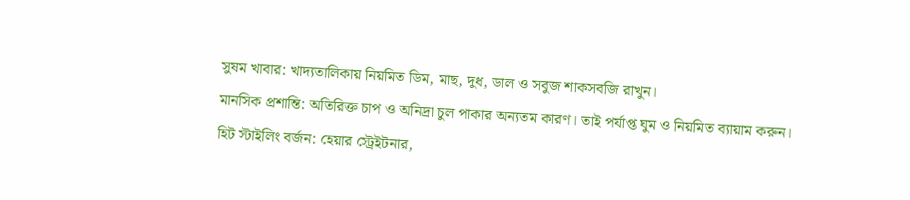সুষম খাবার: খাদ্যতালিকায় নিয়মিত ডিম, মাছ, দুধ, ডাল ও সবুজ শাকসবজি রাখুন।
মানসিক প্রশান্তি: অতিরিক্ত চাপ ও অনিদ্রা চুল পাকার অন্যতম কারণ। তাই পর্যাপ্ত ঘুম ও নিয়মিত ব্যায়াম করুন।
হিট স্টাইলিং বর্জন: হেয়ার স্ট্রেইটনার,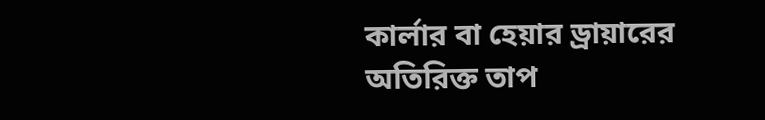কার্লার বা হেয়ার ড্রায়ারের অতিরিক্ত তাপ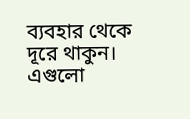ব্যবহার থেকে দূরে থাকুন। এগুলো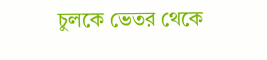চুলকে ভেতর থেকে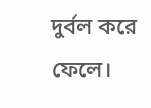দুর্বল করে ফেলে।